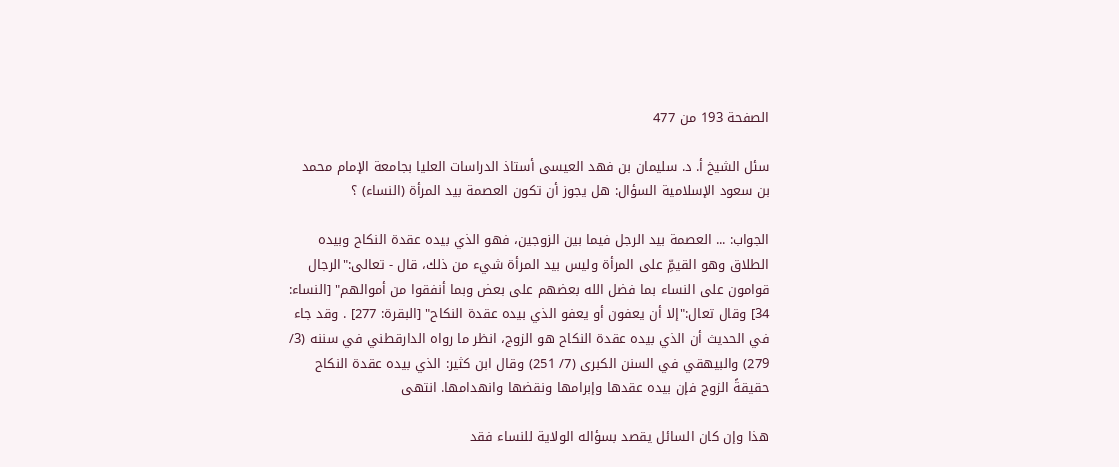الصفحة 193 من 477

سئل الشيخ أ. د. سليمان بن فهد العيسى أستاذ الدراسات العليا بجامعة الإمام محمد بن سعود الإسلامية السؤال: هل يجوز أن تكون العصمة بيد المرأة (النساء) ؟

الجواب: ... العصمة بيد الرجل فيما بين الزوجين، فهو الذي بيده عقدة النكاح وبيده الطلاق وهو القيمِّ على المرأة وليس بيد المرأة شيء من ذلك، قال - تعالى:"الرجال قوامون على النساء بما فضل الله بعضهم على بعض وبما أنفقوا من أموالهم" [النساء: 34] وقال تعال:"إلا أن يعفون أو يعفو الذي بيده عقدة النكاح" [البقرة: 277] . وقد جاء في الحديث أن الذي بيده عقدة النكاح هو الزوج، انظر ما رواه الدارقطني في سننه (3/ 279) والبيهقي في السنن الكبرى (7/ 251) وقال ابن كثير: الذي بيده عقدة النكاح حقيقةً الزوج فإن بيده عقدها وإبرامها ونقضها وانهدامها. انتهى

هذا وإن كان السائل يقصد بسؤاله الولاية للنساء فقد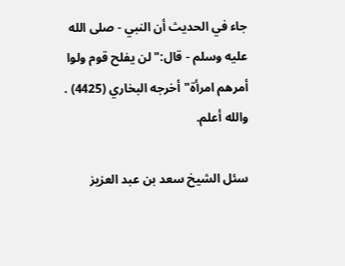جاء في الحديث أن النبي - صلى الله عليه وسلم - قال:"لن يفلح قوم ولوا أمرهم امرأة"أخرجه البخاري (4425) . والله أعلم.

سئل الشيخ سعد بن عبد العزيز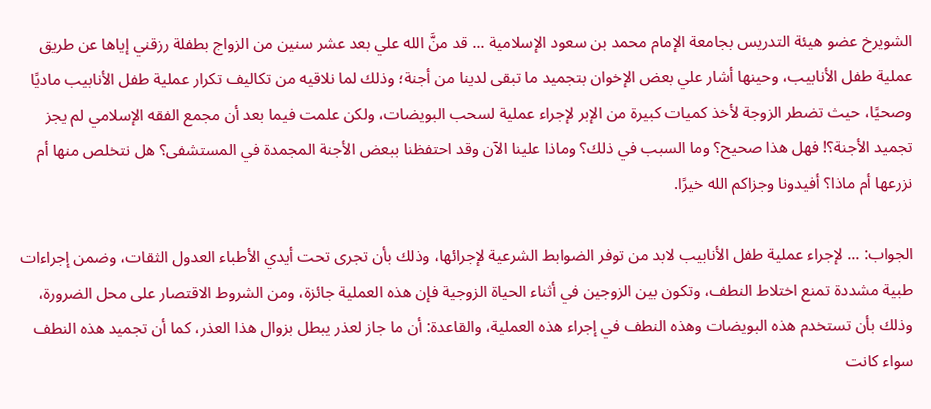الشويرخ عضو هيئة التدريس بجامعة الإمام محمد بن سعود الإسلامية ... قد منَّ الله علي بعد عشر سنين من الزواج بطفلة رزقني إياها عن طريق عملية طفل الأنابيب، وحينها أشار علي بعض الإخوان بتجميد ما تبقى لدينا من أجنة؛ وذلك لما نلاقيه من تكاليف تكرار عملية طفل الأنابيب ماديًا وصحيًا، حيث تضطر الزوجة لأخذ كميات كبيرة من الإبر لإجراء عملية لسحب البويضات، ولكن علمت فيما بعد أن مجمع الفقه الإسلامي لم يجز تجميد الأجنة؟! فهل هذا صحيح؟ وما السبب في ذلك؟ وماذا علينا الآن وقد احتفظنا ببعض الأجنة المجمدة في المستشفى؟ هل نتخلص منها أم نزرعها أم ماذا؟ أفيدونا وجزاكم الله خيرًا.

الجواب: ... لإجراء عملية طفل الأنابيب لابد من توفر الضوابط الشرعية لإجرائها، وذلك بأن تجرى تحت أيدي الأطباء العدول الثقات، وضمن إجراءات طبية مشددة تمنع اختلاط النطف، وتكون بين الزوجين في أثناء الحياة الزوجية فإن هذه العملية جائزة، ومن الشروط الاقتصار على محل الضرورة، وذلك بأن تستخدم هذه البويضات وهذه النطف في إجراء هذه العملية، والقاعدة: أن ما جاز لعذر يبطل بزوال هذا العذر، كما أن تجميد هذه النطف سواء كانت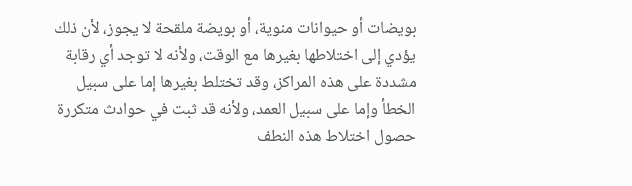بويضات أو حيوانات منوية، أو بويضة ملقحة لا يجوز، لأن ذلك يؤدي إلى اختلاطها بغيرها مع الوقت، ولأنه لا توجد أي رقابة مشددة على هذه المراكز، وقد تختلط بغيرها إما على سبيل الخطأ وإما على سبيل العمد، ولأنه قد ثبت في حوادث متكررة حصول اختلاط هذه النطف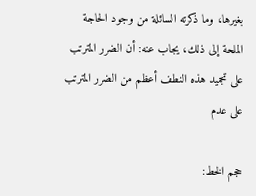بغيرها، وما ذكرته السائلة من وجود الحاجة الملحة إلى ذلك، يجاب عنه: أن الضرر المترتب على تجميد هذه النطف أعظم من الضرر المترتب على عدم

حجم الخط: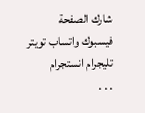شارك الصفحة
فيسبوك واتساب تويتر تليجرام انستجرام
. . .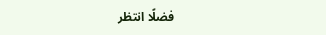فضلًا انتظر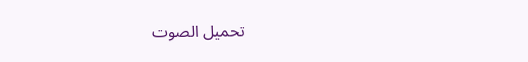تحميل الصوت